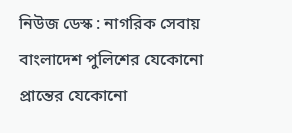নিউজ ডেস্ক : নাগরিক সেবায় বাংলাদেশ পুলিশের যেকোনো প্রান্তের যেকোনো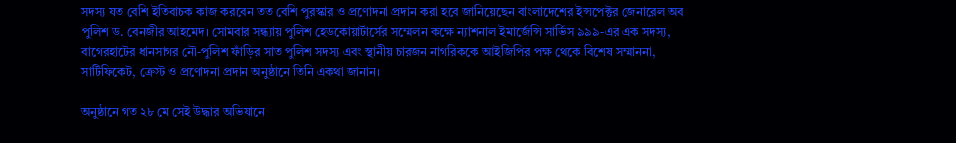সদস্য যত বেশি ইতিবাচক কাজ করবেন তত বেশি পুরস্কার ও প্রণোদনা প্রদান করা হবে জানিয়েছেন বাংলাদেশের ইন্সপেক্টর জেনারেল অব পুলিশ ড. বেনজীর আহমেদ। সোমবার সন্ধ্যায় পুলিশ হেডকোয়ার্টার্সের সম্মেলন কক্ষে ন্যাশনাল ইমার্জেন্সি সার্ভিস ৯৯৯-এর এক সদস্য, বাগেরহাটের ধানসাগর নৌ-পুলিশ ফাঁড়ির সাত পুলিশ সদস্য এবং স্থানীয় চারজন নাগরিককে আইজিপির পক্ষ থেকে বিশেষ সম্মাননা, সার্টিফিকেট, ক্রেস্ট ও প্রণোদনা প্রদান অনুষ্ঠানে তিনি একথা জানান।

অনুষ্ঠানে গত ২৮ মে সেই উদ্ধার অভিযানে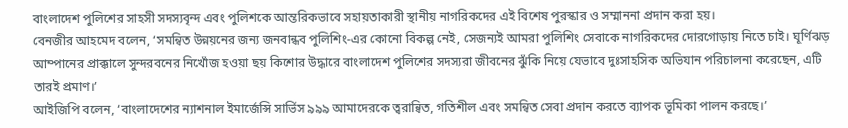বাংলাদেশ পুলিশের সাহসী সদস্যবৃন্দ এবং পুলিশকে আন্তরিকভাবে সহায়তাকারী স্থানীয় নাগরিকদের এই বিশেষ পুরস্কার ও সম্মাননা প্রদান করা হয়।
বেনজীর আহমেদ বলেন, ‘সমন্বিত উন্নয়নের জন্য জনবান্ধব পুলিশিং-এর কোনো বিকল্প নেই, সেজন্যই আমরা পুলিশিং সেবাকে নাগরিকদের দোরগোড়ায় নিতে চাই। ঘূর্ণিঝড় আম্পানের প্রাক্কালে সুন্দরবনের নিখোঁজ হওয়া ছয় কিশোর উদ্ধারে বাংলাদেশ পুলিশের সদস্যরা জীবনের ঝুঁকি নিয়ে যেভাবে দুঃসাহসিক অভিযান পরিচালনা করেছেন, এটি তারই প্রমাণ।’
আইজিপি বলেন, ‘বাংলাদেশের ন্যাশনাল ইমার্জেন্সি সার্ভিস ৯৯৯ আমাদেরকে ত্বরান্বিত, গতিশীল এবং সমন্বিত সেবা প্রদান করতে ব্যাপক ভূমিকা পালন করছে।’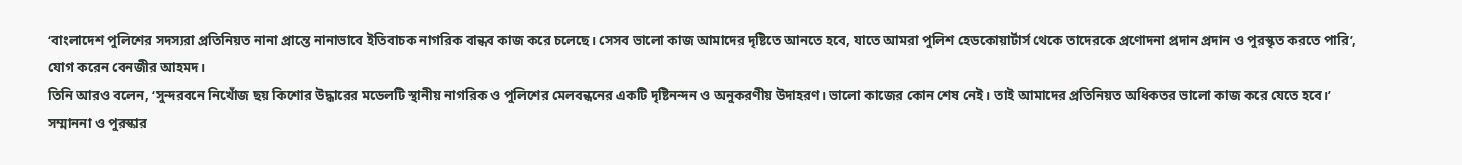‘বাংলাদেশ পুলিশের সদস্যরা প্রতিনিয়ত নানা প্রান্তে নানাভাবে ইতিবাচক নাগরিক বান্ধব কাজ করে চলেছে। সেসব ভালো কাজ আমাদের দৃষ্টিতে আনতে হবে, যাতে আমরা পুলিশ হেডকোয়ার্টার্স থেকে তাদেরকে প্রণোদনা প্রদান প্রদান ও পুরস্কৃত করতে পারি’, যোগ করেন বেনজীর আহমদ।
তিনি আরও বলেন, ‘সুন্দরবনে নিখোঁজ ছয় কিশোর উদ্ধারের মডেলটি স্থানীয় নাগরিক ও পুলিশের মেলবন্ধনের একটি দৃষ্টিনন্দন ও অনুকরণীয় উদাহরণ। ভালো কাজের কোন শেষ নেই। তাই আমাদের প্রতিনিয়ত অধিকতর ভালো কাজ করে যেতে হবে।’
সম্মাননা ও পুরস্কার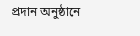প্রদান অনুষ্ঠানে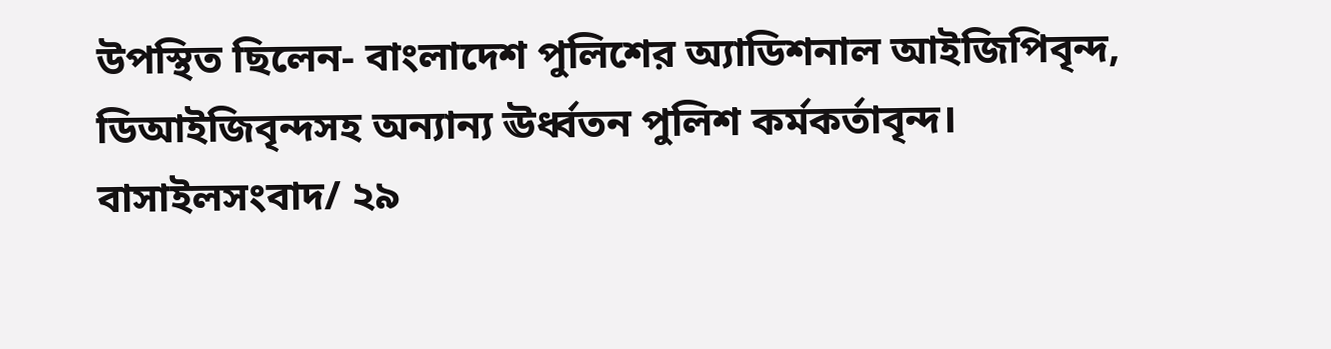উপস্থিত ছিলেন- বাংলাদেশ পুলিশের অ্যাডিশনাল আইজিপিবৃন্দ, ডিআইজিবৃন্দসহ অন্যান্য ঊর্ধ্বতন পুলিশ কর্মকর্তাবৃন্দ।
বাসাইলসংবাদ/ ২৯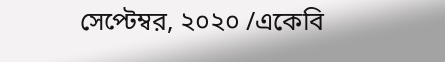সেপ্টেম্বর, ২০২০ /একেবি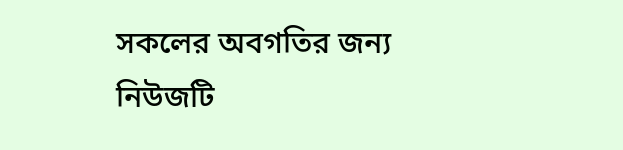সকলের অবগতির জন্য নিউজটি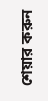শেয়ার করুন